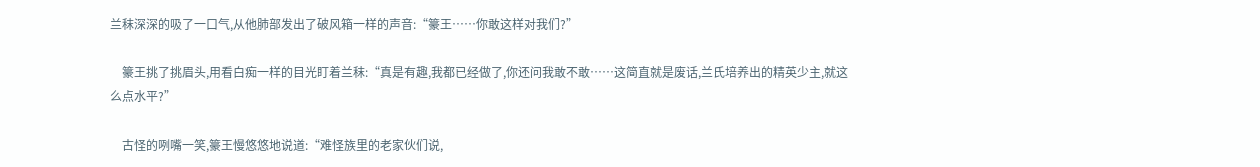兰秣深深的吸了一口气,从他肺部发出了破风箱一样的声音:“籇王……你敢这样对我们?”

    籇王挑了挑眉头,用看白痴一样的目光盯着兰秣:“真是有趣,我都已经做了,你还问我敢不敢……这简直就是废话,兰氏培养出的精英少主,就这么点水平?”

    古怪的咧嘴一笑,籇王慢悠悠地说道:“难怪族里的老家伙们说,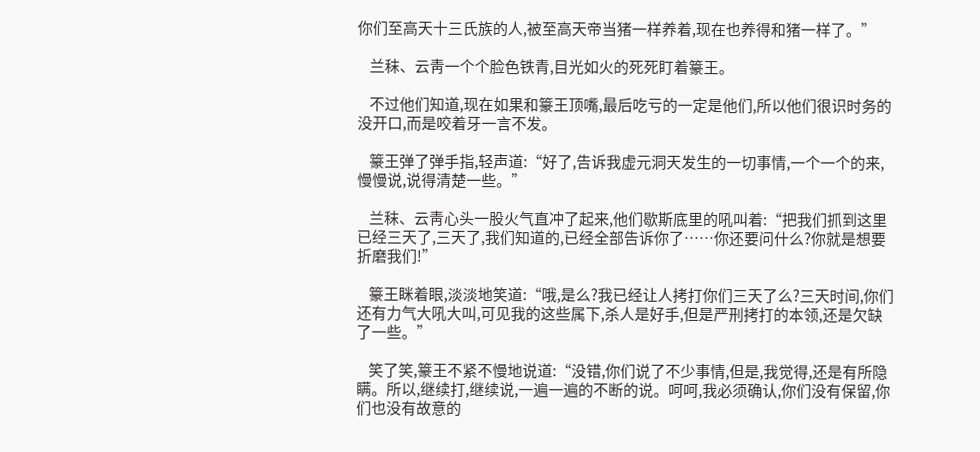你们至高天十三氏族的人,被至高天帝当猪一样养着,现在也养得和猪一样了。”

    兰秣、云靑一个个脸色铁青,目光如火的死死盯着籇王。

    不过他们知道,现在如果和籇王顶嘴,最后吃亏的一定是他们,所以他们很识时务的没开口,而是咬着牙一言不发。

    籇王弹了弹手指,轻声道:“好了,告诉我虚元洞天发生的一切事情,一个一个的来,慢慢说,说得清楚一些。”

    兰秣、云靑心头一股火气直冲了起来,他们歇斯底里的吼叫着:“把我们抓到这里已经三天了,三天了,我们知道的,已经全部告诉你了……你还要问什么?你就是想要折磨我们!”

    籇王眯着眼,淡淡地笑道:“哦,是么?我已经让人拷打你们三天了么?三天时间,你们还有力气大吼大叫,可见我的这些属下,杀人是好手,但是严刑拷打的本领,还是欠缺了一些。”

    笑了笑,籇王不紧不慢地说道:“没错,你们说了不少事情,但是,我觉得,还是有所隐瞒。所以,继续打,继续说,一遍一遍的不断的说。呵呵,我必须确认,你们没有保留,你们也没有故意的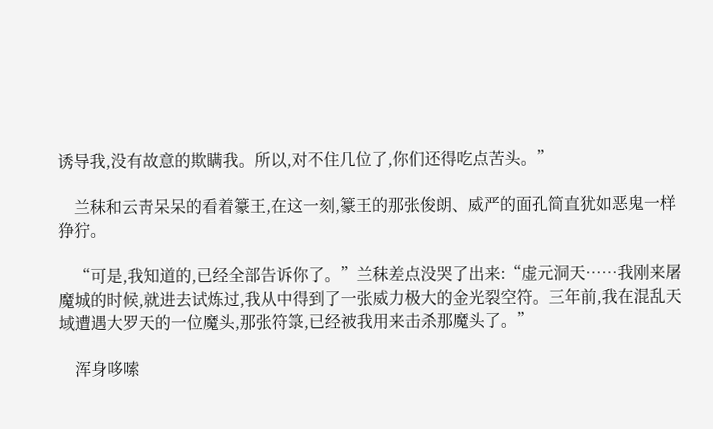诱导我,没有故意的欺瞒我。所以,对不住几位了,你们还得吃点苦头。”

    兰秣和云靑呆呆的看着籇王,在这一刻,籇王的那张俊朗、威严的面孔简直犹如恶鬼一样狰狞。

    “可是,我知道的,已经全部告诉你了。”兰秣差点没哭了出来:“虚元洞天……我刚来屠魔城的时候,就进去试炼过,我从中得到了一张威力极大的金光裂空符。三年前,我在混乱天域遭遇大罗天的一位魔头,那张符箓,已经被我用来击杀那魔头了。”

    浑身哆嗦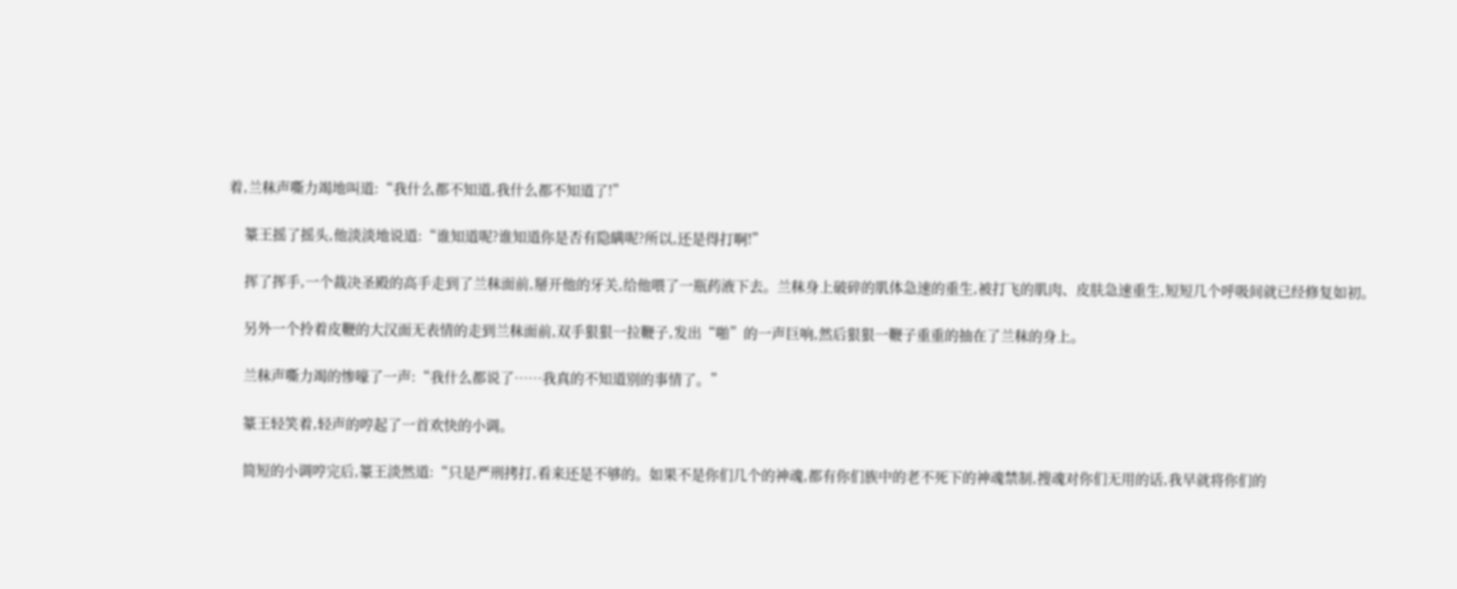着,兰秣声嘶力竭地叫道:“我什么都不知道,我什么都不知道了!”

    籇王摇了摇头,他淡淡地说道:“谁知道呢?谁知道你是否有隐瞒呢?所以,还是得打啊!”

    挥了挥手,一个裁决圣殿的高手走到了兰秣面前,掰开他的牙关,给他喂了一瓶药液下去。兰秣身上破碎的肌体急速的重生,被打飞的肌肉、皮肤急速重生,短短几个呼吸间就已经修复如初。

    另外一个拎着皮鞭的大汉面无表情的走到兰秣面前,双手狠狠一拉鞭子,发出“啪”的一声巨响,然后狠狠一鞭子重重的抽在了兰秣的身上。

    兰秣声嘶力竭的惨嚎了一声:“我什么都说了……我真的不知道别的事情了。”

    籇王轻笑着,轻声的哼起了一首欢快的小调。

    简短的小调哼完后,籇王淡然道:“只是严刑拷打,看来还是不够的。如果不是你们几个的神魂,都有你们族中的老不死下的神魂禁制,搜魂对你们无用的话,我早就将你们的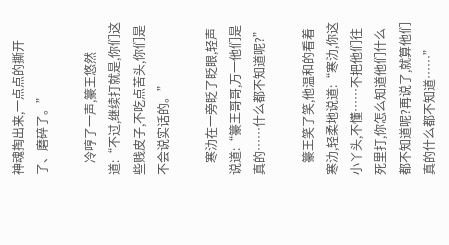神魂掏出来,一点点的撕开了、磨碎了。”

    冷哼了一声,籇王悠然道:“不过,继续打就是,你们这些贱皮子,不吃点苦头,你们是不会说实话的。”

    寒氻在一旁眨了眨眼,轻声说道:“籇王哥哥,万一他们是真的……什么都不知道呢?”

    籇王笑了笑,他温和的看着寒氻,轻柔地说道:“寒氻,你这小丫头,不懂……不把他们往死里打,你怎么知道他们什么都不知道呢?再说了,就算他们真的什么都不知道……”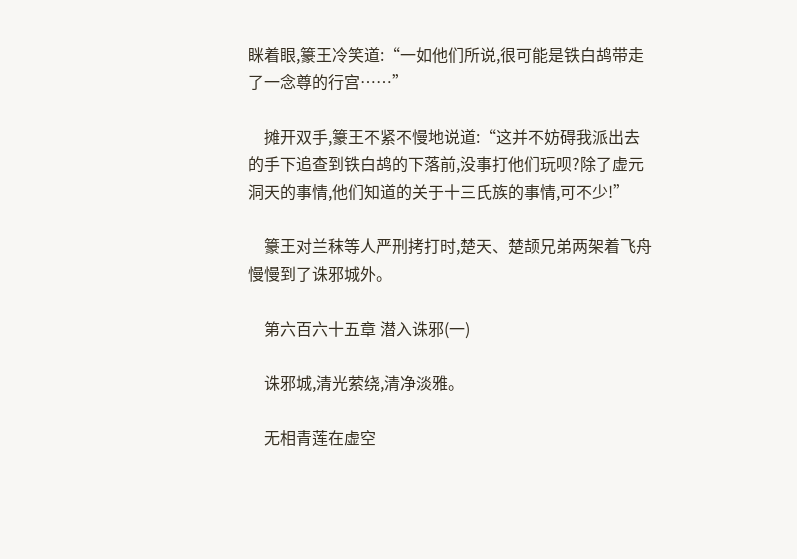眯着眼,籇王冷笑道:“一如他们所说,很可能是铁白鸪带走了一念尊的行宫……”

    摊开双手,籇王不紧不慢地说道:“这并不妨碍我派出去的手下追查到铁白鸪的下落前,没事打他们玩呗?除了虚元洞天的事情,他们知道的关于十三氏族的事情,可不少!”

    籇王对兰秣等人严刑拷打时,楚天、楚颉兄弟两架着飞舟慢慢到了诛邪城外。

    第六百六十五章 潜入诛邪(一)

    诛邪城,清光萦绕,清净淡雅。

    无相青莲在虚空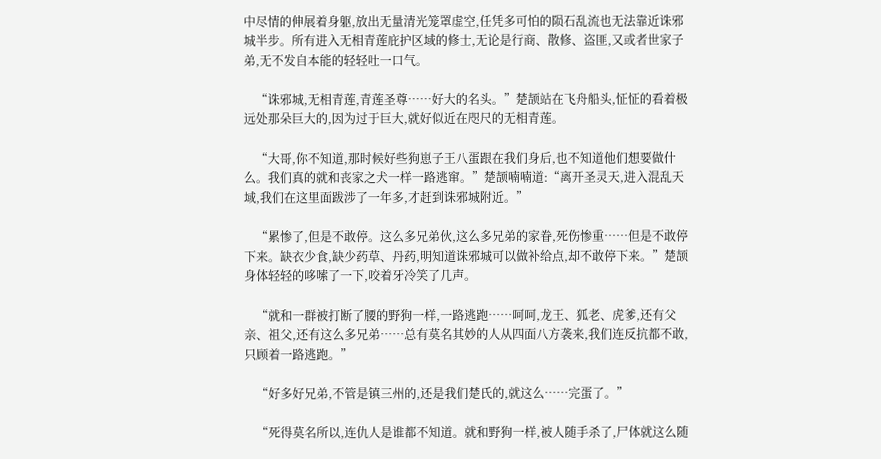中尽情的伸展着身躯,放出无量清光笼罩虚空,任凭多可怕的陨石乱流也无法靠近诛邪城半步。所有进入无相青莲庇护区域的修士,无论是行商、散修、盗匪,又或者世家子弟,无不发自本能的轻轻吐一口气。

    “诛邪城,无相青莲,青莲圣尊……好大的名头。”楚颉站在飞舟船头,怔怔的看着极远处那朵巨大的,因为过于巨大,就好似近在咫尺的无相青莲。

    “大哥,你不知道,那时候好些狗崽子王八蛋跟在我们身后,也不知道他们想要做什么。我们真的就和丧家之犬一样一路逃窜。”楚颉喃喃道:“离开圣灵天,进入混乱天域,我们在这里面跋涉了一年多,才赶到诛邪城附近。”

    “累惨了,但是不敢停。这么多兄弟伙,这么多兄弟的家眷,死伤惨重……但是不敢停下来。缺衣少食,缺少药草、丹药,明知道诛邪城可以做补给点,却不敢停下来。”楚颉身体轻轻的哆嗦了一下,咬着牙冷笑了几声。

    “就和一群被打断了腰的野狗一样,一路逃跑……呵呵,龙王、狐老、虎爹,还有父亲、祖父,还有这么多兄弟……总有莫名其妙的人从四面八方袭来,我们连反抗都不敢,只顾着一路逃跑。”

    “好多好兄弟,不管是镇三州的,还是我们楚氏的,就这么……完蛋了。”

    “死得莫名所以,连仇人是谁都不知道。就和野狗一样,被人随手杀了,尸体就这么随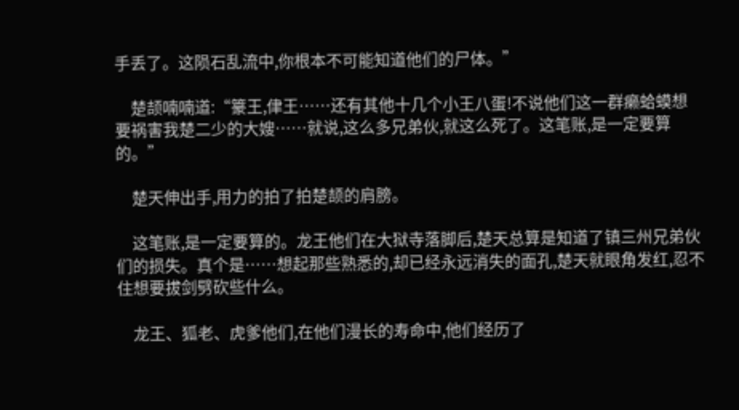手丢了。这陨石乱流中,你根本不可能知道他们的尸体。”

    楚颉喃喃道:“籇王,侓王……还有其他十几个小王八蛋!不说他们这一群癞蛤蟆想要祸害我楚二少的大嫂……就说,这么多兄弟伙,就这么死了。这笔账,是一定要算的。”

    楚天伸出手,用力的拍了拍楚颉的肩膀。

    这笔账,是一定要算的。龙王他们在大狱寺落脚后,楚天总算是知道了镇三州兄弟伙们的损失。真个是……想起那些熟悉的,却已经永远消失的面孔,楚天就眼角发红,忍不住想要拔剑劈砍些什么。

    龙王、狐老、虎爹他们,在他们漫长的寿命中,他们经历了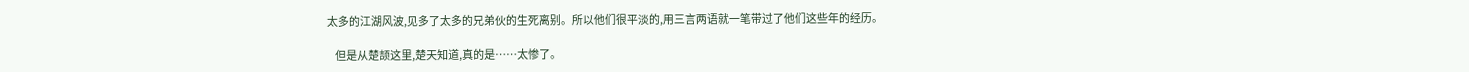太多的江湖风波,见多了太多的兄弟伙的生死离别。所以他们很平淡的,用三言两语就一笔带过了他们这些年的经历。

    但是从楚颉这里,楚天知道,真的是……太惨了。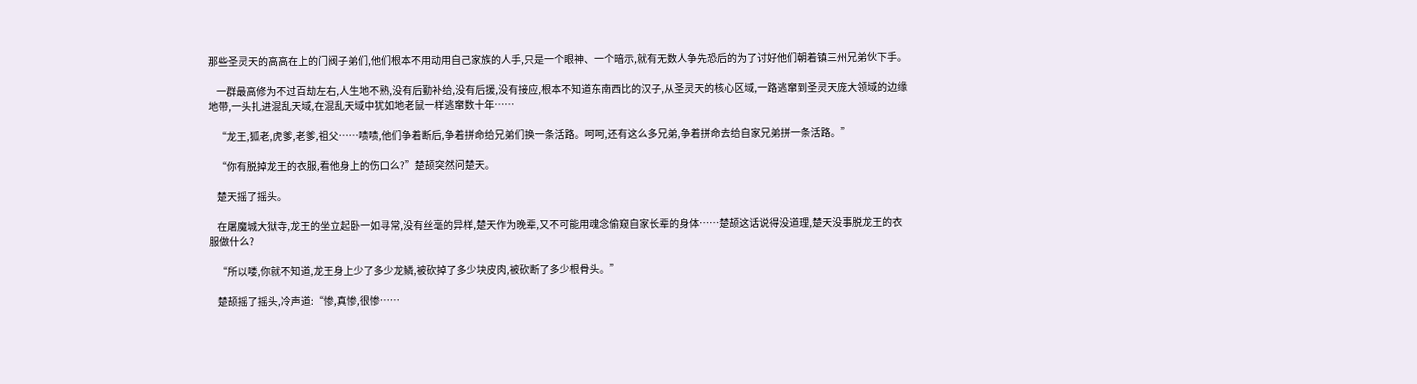那些圣灵天的高高在上的门阀子弟们,他们根本不用动用自己家族的人手,只是一个眼神、一个暗示,就有无数人争先恐后的为了讨好他们朝着镇三州兄弟伙下手。

    一群最高修为不过百劫左右,人生地不熟,没有后勤补给,没有后援,没有接应,根本不知道东南西比的汉子,从圣灵天的核心区域,一路逃窜到圣灵天庞大领域的边缘地带,一头扎进混乱天域,在混乱天域中犹如地老鼠一样逃窜数十年……

    “龙王,狐老,虎爹,老爹,祖父……啧啧,他们争着断后,争着拼命给兄弟们换一条活路。呵呵,还有这么多兄弟,争着拼命去给自家兄弟拼一条活路。”

    “你有脱掉龙王的衣服,看他身上的伤口么?”楚颉突然问楚天。

    楚天摇了摇头。

    在屠魔城大狱寺,龙王的坐立起卧一如寻常,没有丝毫的异样,楚天作为晚辈,又不可能用魂念偷窥自家长辈的身体……楚颉这话说得没道理,楚天没事脱龙王的衣服做什么?

    “所以喽,你就不知道,龙王身上少了多少龙鳞,被砍掉了多少块皮肉,被砍断了多少根骨头。”

    楚颉摇了摇头,冷声道:“惨,真惨,很惨……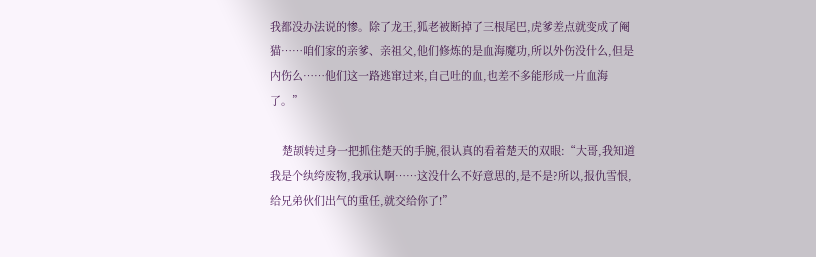我都没办法说的惨。除了龙王,狐老被断掉了三根尾巴,虎爹差点就变成了阉猫……咱们家的亲爹、亲祖父,他们修炼的是血海魔功,所以外伤没什么,但是内伤么……他们这一路逃窜过来,自己吐的血,也差不多能形成一片血海了。”

    楚颉转过身一把抓住楚天的手腕,很认真的看着楚天的双眼:“大哥,我知道我是个纨绔废物,我承认啊……这没什么不好意思的,是不是?所以,报仇雪恨,给兄弟伙们出气的重任,就交给你了!”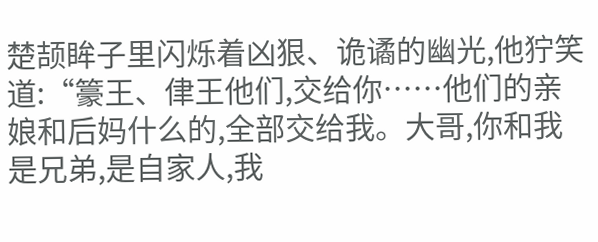楚颉眸子里闪烁着凶狠、诡谲的幽光,他狞笑道:“籇王、侓王他们,交给你……他们的亲娘和后妈什么的,全部交给我。大哥,你和我是兄弟,是自家人,我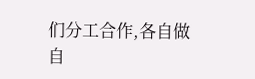们分工合作,各自做自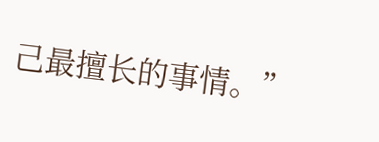己最擅长的事情。”